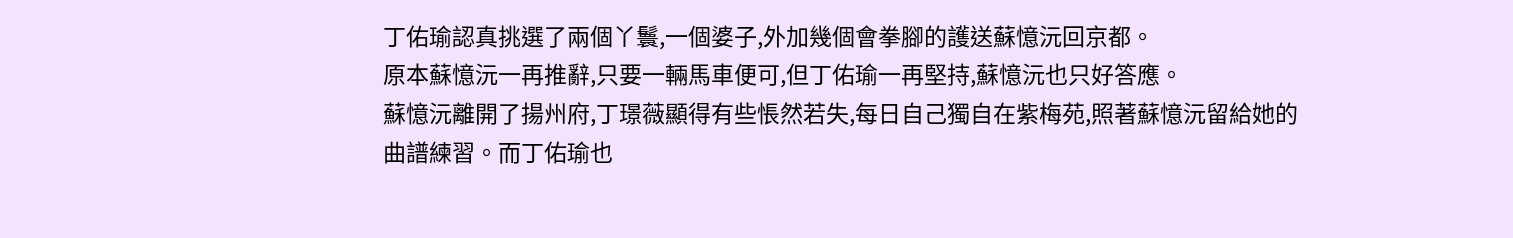丁佑瑜認真挑選了兩個丫鬟,一個婆子,外加幾個會拳腳的護送蘇憶沅回京都。
原本蘇憶沅一再推辭,只要一輛馬車便可,但丁佑瑜一再堅持,蘇憶沅也只好答應。
蘇憶沅離開了揚州府,丁璟薇顯得有些悵然若失,每日自己獨自在紫梅苑,照著蘇憶沅留給她的曲譜練習。而丁佑瑜也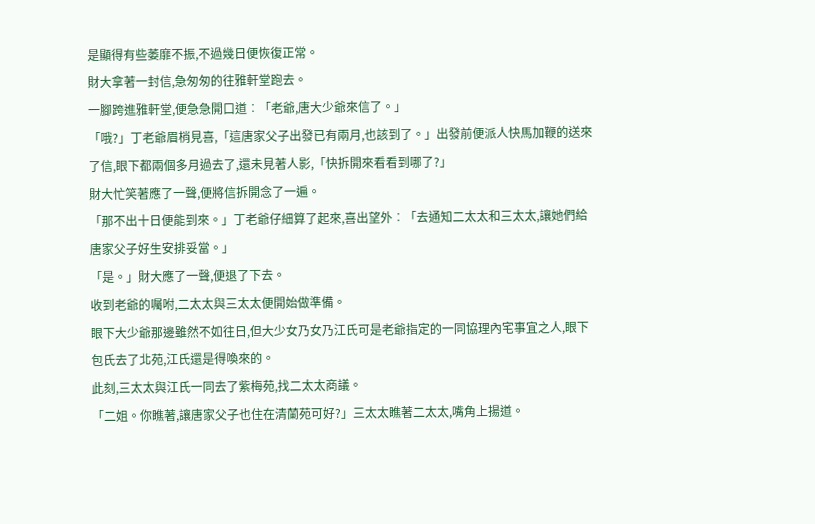是顯得有些萎靡不振,不過幾日便恢復正常。
財大拿著一封信,急匆匆的往雅軒堂跑去。
一腳跨進雅軒堂,便急急開口道︰「老爺,唐大少爺來信了。」
「哦?」丁老爺眉梢見喜,「這唐家父子出發已有兩月,也該到了。」出發前便派人快馬加鞭的送來了信,眼下都兩個多月過去了,還未見著人影,「快拆開來看看到哪了?」
財大忙笑著應了一聲,便將信拆開念了一遍。
「那不出十日便能到來。」丁老爺仔細算了起來,喜出望外︰「去通知二太太和三太太,讓她們給唐家父子好生安排妥當。」
「是。」財大應了一聲,便退了下去。
收到老爺的囑咐,二太太與三太太便開始做準備。
眼下大少爺那邊雖然不如往日,但大少女乃女乃江氏可是老爺指定的一同協理內宅事宜之人,眼下包氏去了北苑,江氏還是得喚來的。
此刻,三太太與江氏一同去了紫梅苑,找二太太商議。
「二姐。你瞧著,讓唐家父子也住在清蘭苑可好?」三太太瞧著二太太,嘴角上揚道。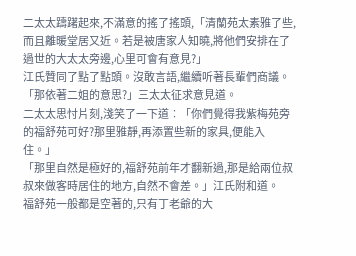二太太躊躇起來,不滿意的搖了搖頭,「清蘭苑太素雅了些,而且離暖堂居又近。若是被唐家人知曉,將他們安排在了過世的大太太旁邊,心里可會有意見?」
江氏贊同了點了點頭。沒敢言語,繼續听著長輩們商議。
「那依著二姐的意思?」三太太征求意見道。
二太太思忖片刻,淺笑了一下道︰「你們覺得我紫梅苑旁的福舒苑可好?那里雅靜,再添置些新的家具,便能入住。」
「那里自然是極好的,福舒苑前年才翻新過,那是給兩位叔叔來做客時居住的地方,自然不會差。」江氏附和道。
福舒苑一般都是空著的,只有丁老爺的大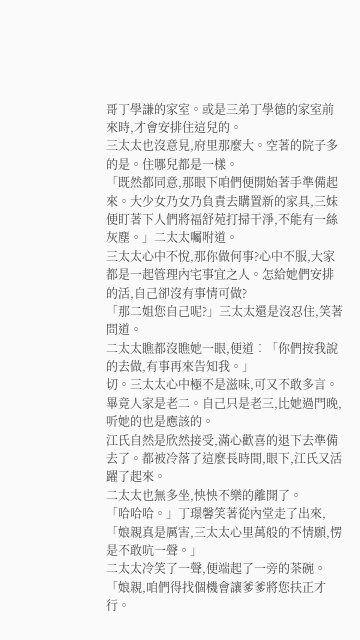哥丁學謙的家室。或是三弟丁學德的家室前來時,才會安排住這兒的。
三太太也沒意見,府里那麼大。空著的院子多的是。住哪兒都是一樣。
「既然都同意,那眼下咱們便開始著手準備起來。大少女乃女乃負責去購置新的家具,三妹便盯著下人們將福舒苑打掃干淨,不能有一絲灰塵。」二太太囑咐道。
三太太心中不悅,那你做何事?心中不服,大家都是一起管理內宅事宜之人。怎給她們安排的活,自己卻沒有事情可做?
「那二姐您自己呢?」三太太還是沒忍住,笑著問道。
二太太瞧都沒瞧她一眼,便道︰「你們按我說的去做,有事再來告知我。」
切。三太太心中極不是滋味,可又不敢多言。畢竟人家是老二。自己只是老三,比她過門晚,听她的也是應該的。
江氏自然是欣然接受,滿心歡喜的退下去準備去了。都被冷落了這麼長時間,眼下,江氏又活躍了起來。
二太太也無多坐,怏怏不樂的離開了。
「哈哈哈。」丁璟馨笑著從內堂走了出來,「娘親真是厲害,三太太心里萬般的不情願,愣是不敢吭一聲。」
二太太冷笑了一聲,便端起了一旁的茶碗。
「娘親,咱們得找個機會讓爹爹將您扶正才行。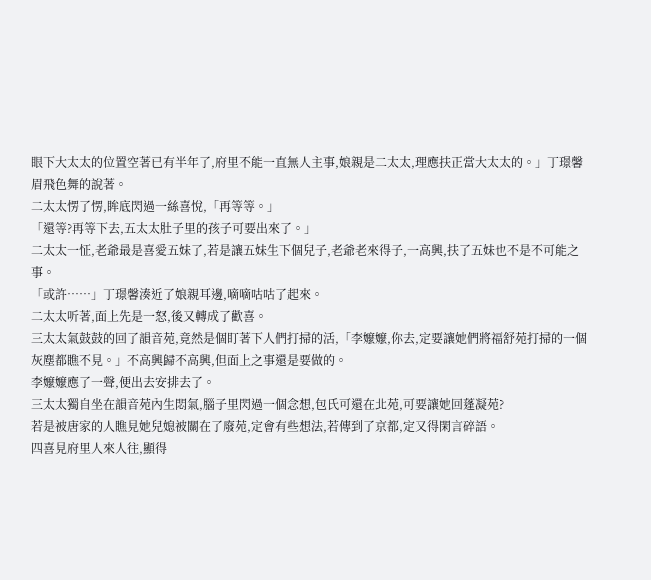眼下大太太的位置空著已有半年了,府里不能一直無人主事,娘親是二太太,理應扶正當大太太的。」丁璟馨眉飛色舞的說著。
二太太愣了愣,眸底閃過一絲喜悅,「再等等。」
「還等?再等下去,五太太肚子里的孩子可要出來了。」
二太太一怔,老爺最是喜愛五妹了,若是讓五妹生下個兒子,老爺老來得子,一高興,扶了五妹也不是不可能之事。
「或許……」丁璟馨湊近了娘親耳邊,嘀嘀咕咕了起來。
二太太听著,面上先是一怒,後又轉成了歡喜。
三太太氣鼓鼓的回了韻音苑,竟然是個盯著下人們打掃的活,「李嬤嬤,你去,定要讓她們將福舒苑打掃的一個灰塵都瞧不見。」不高興歸不高興,但面上之事還是要做的。
李嬤嬤應了一聲,便出去安排去了。
三太太獨自坐在韻音苑內生悶氣,腦子里閃過一個念想,包氏可還在北苑,可要讓她回蓬凝苑?
若是被唐家的人瞧見她兒媳被關在了廢苑,定會有些想法,若傳到了京都,定又得閑言碎語。
四喜見府里人來人往,顯得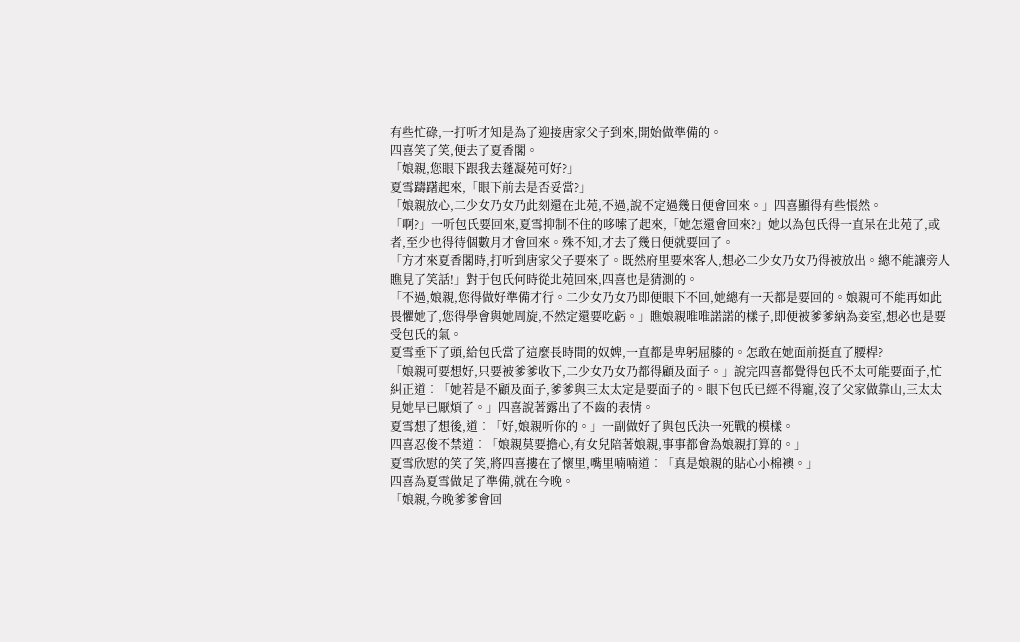有些忙碌,一打听才知是為了迎接唐家父子到來,開始做準備的。
四喜笑了笑,便去了夏香閣。
「娘親,您眼下跟我去蓬凝苑可好?」
夏雪躊躇起來,「眼下前去是否妥當?」
「娘親放心,二少女乃女乃此刻還在北苑,不過,說不定過幾日便會回來。」四喜顯得有些悵然。
「啊?」一听包氏要回來,夏雪抑制不住的哆嗦了起來,「她怎還會回來?」她以為包氏得一直呆在北苑了,或者,至少也得待個數月才會回來。殊不知,才去了幾日便就要回了。
「方才來夏香閣時,打听到唐家父子要來了。既然府里要來客人,想必二少女乃女乃得被放出。總不能讓旁人瞧見了笑話!」對于包氏何時從北苑回來,四喜也是猜測的。
「不過,娘親,您得做好準備才行。二少女乃女乃即便眼下不回,她總有一天都是要回的。娘親可不能再如此畏懼她了,您得學會與她周旋,不然定還要吃虧。」瞧娘親唯唯諾諾的樣子,即便被爹爹納為妾室,想必也是要受包氏的氣。
夏雪垂下了頭,給包氏當了這麼長時間的奴婢,一直都是卑躬屈膝的。怎敢在她面前挺直了腰桿?
「娘親可要想好,只要被爹爹收下,二少女乃女乃都得顧及面子。」說完四喜都覺得包氏不太可能要面子,忙糾正道︰「她若是不顧及面子,爹爹與三太太定是要面子的。眼下包氏已經不得寵,沒了父家做靠山,三太太見她早已厭煩了。」四喜說著露出了不齒的表情。
夏雪想了想後,道︰「好,娘親听你的。」一副做好了與包氏決一死戰的模樣。
四喜忍俊不禁道︰「娘親莫要擔心,有女兒陪著娘親,事事都會為娘親打算的。」
夏雪欣慰的笑了笑,將四喜摟在了懷里,嘴里喃喃道︰「真是娘親的貼心小棉襖。」
四喜為夏雪做足了準備,就在今晚。
「娘親,今晚爹爹會回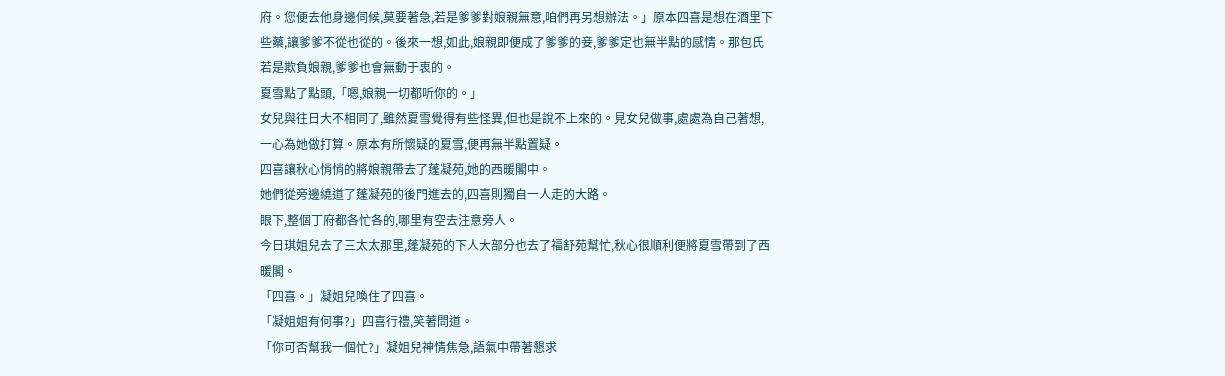府。您便去他身邊伺候,莫要著急,若是爹爹對娘親無意,咱們再另想辦法。」原本四喜是想在酒里下些藥,讓爹爹不從也從的。後來一想,如此,娘親即便成了爹爹的妾,爹爹定也無半點的感情。那包氏若是欺負娘親,爹爹也會無動于衷的。
夏雪點了點頭,「嗯,娘親一切都听你的。」
女兒與往日大不相同了,雖然夏雪覺得有些怪異,但也是說不上來的。見女兒做事,處處為自己著想,一心為她做打算。原本有所懷疑的夏雪,便再無半點置疑。
四喜讓秋心悄悄的將娘親帶去了蓬凝苑,她的西暖閣中。
她們從旁邊繞道了蓬凝苑的後門進去的,四喜則獨自一人走的大路。
眼下,整個丁府都各忙各的,哪里有空去注意旁人。
今日琪姐兒去了三太太那里,蓬凝苑的下人大部分也去了福舒苑幫忙,秋心很順利便將夏雪帶到了西暖閣。
「四喜。」凝姐兒喚住了四喜。
「凝姐姐有何事?」四喜行禮,笑著問道。
「你可否幫我一個忙?」凝姐兒神情焦急,語氣中帶著懇求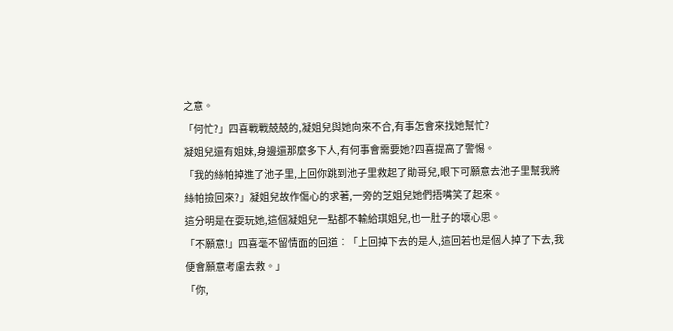之意。
「何忙?」四喜戰戰兢兢的,凝姐兒與她向來不合,有事怎會來找她幫忙?
凝姐兒還有姐妹,身邊還那麼多下人,有何事會需要她?四喜提高了警惕。
「我的絲帕掉進了池子里,上回你跳到池子里救起了勛哥兒,眼下可願意去池子里幫我將絲帕撿回來?」凝姐兒故作傷心的求著,一旁的芝姐兒她們捂嘴笑了起來。
這分明是在耍玩她,這個凝姐兒一點都不輸給琪姐兒,也一肚子的壞心思。
「不願意!」四喜毫不留情面的回道︰「上回掉下去的是人,這回若也是個人掉了下去,我便會願意考慮去救。」
「你,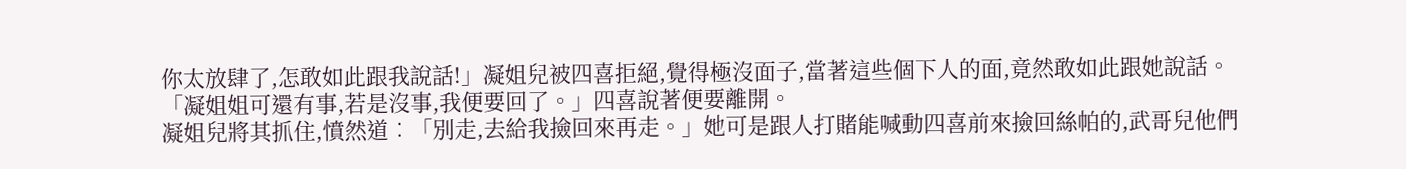你太放肆了,怎敢如此跟我說話!」凝姐兒被四喜拒絕,覺得極沒面子,當著這些個下人的面,竟然敢如此跟她說話。
「凝姐姐可還有事,若是沒事,我便要回了。」四喜說著便要離開。
凝姐兒將其抓住,憤然道︰「別走,去給我撿回來再走。」她可是跟人打賭能喊動四喜前來撿回絲帕的,武哥兒他們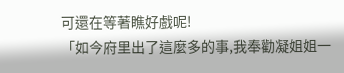可還在等著瞧好戲呢!
「如今府里出了這麼多的事,我奉勸凝姐姐一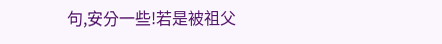句,安分一些!若是被祖父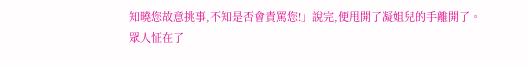知曉您故意挑事,不知是否會責罵您!」說完,便甩開了凝姐兒的手離開了。
眾人怔在了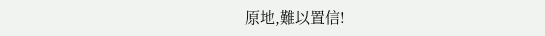原地,難以置信!